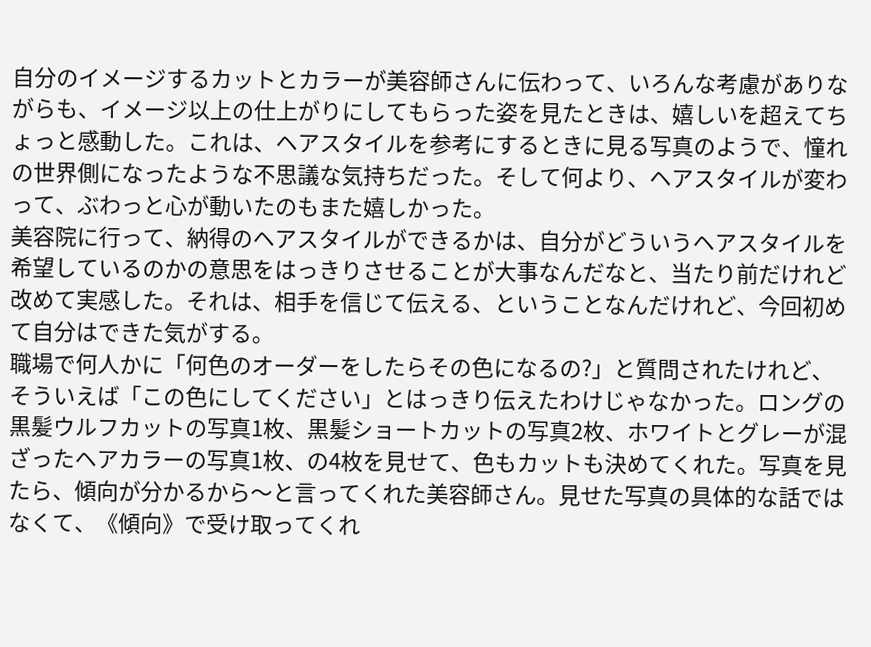自分のイメージするカットとカラーが美容師さんに伝わって、いろんな考慮がありながらも、イメージ以上の仕上がりにしてもらった姿を見たときは、嬉しいを超えてちょっと感動した。これは、ヘアスタイルを参考にするときに見る写真のようで、憧れの世界側になったような不思議な気持ちだった。そして何より、ヘアスタイルが変わって、ぶわっと心が動いたのもまた嬉しかった。
美容院に行って、納得のヘアスタイルができるかは、自分がどういうヘアスタイルを希望しているのかの意思をはっきりさせることが大事なんだなと、当たり前だけれど改めて実感した。それは、相手を信じて伝える、ということなんだけれど、今回初めて自分はできた気がする。
職場で何人かに「何色のオーダーをしたらその色になるの?」と質問されたけれど、そういえば「この色にしてください」とはっきり伝えたわけじゃなかった。ロングの黒髪ウルフカットの写真1枚、黒髪ショートカットの写真2枚、ホワイトとグレーが混ざったヘアカラーの写真1枚、の4枚を見せて、色もカットも決めてくれた。写真を見たら、傾向が分かるから〜と言ってくれた美容師さん。見せた写真の具体的な話ではなくて、《傾向》で受け取ってくれ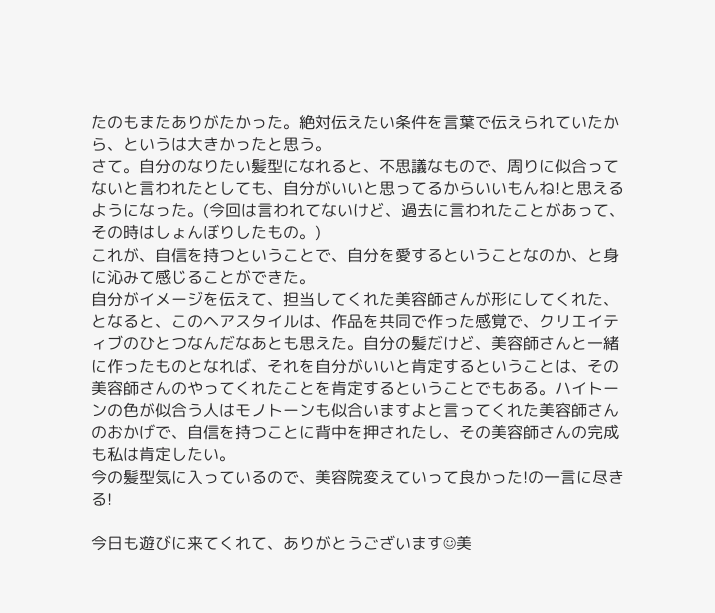たのもまたありがたかった。絶対伝えたい条件を言葉で伝えられていたから、というは大きかったと思う。
さて。自分のなりたい髪型になれると、不思議なもので、周りに似合ってないと言われたとしても、自分がいいと思ってるからいいもんね!と思えるようになった。(今回は言われてないけど、過去に言われたことがあって、その時はしょんぼりしたもの。)
これが、自信を持つということで、自分を愛するということなのか、と身に沁みて感じることができた。
自分がイメージを伝えて、担当してくれた美容師さんが形にしてくれた、となると、このヘアスタイルは、作品を共同で作った感覚で、クリエイティブのひとつなんだなあとも思えた。自分の髪だけど、美容師さんと一緒に作ったものとなれば、それを自分がいいと肯定するということは、その美容師さんのやってくれたことを肯定するということでもある。ハイトーンの色が似合う人はモノトーンも似合いますよと言ってくれた美容師さんのおかげで、自信を持つことに背中を押されたし、その美容師さんの完成も私は肯定したい。
今の髪型気に入っているので、美容院変えていって良かった!の一言に尽きる!

今日も遊びに来てくれて、ありがとうございます☺美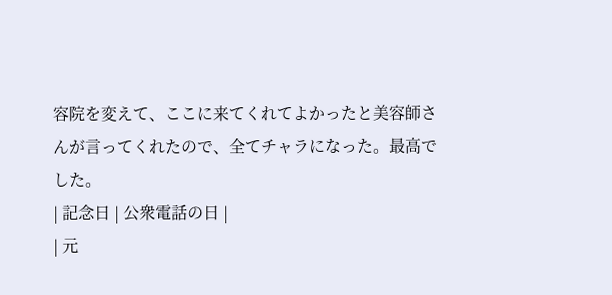容院を変えて、ここに来てくれてよかったと美容師さんが言ってくれたので、全てチャラになった。最高でした。
| 記念日 | 公衆電話の日 |
| 元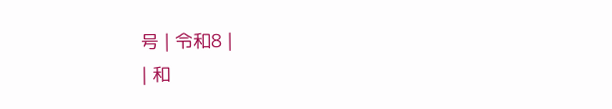号 | 令和8 |
| 和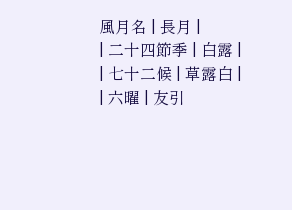風月名 | 長月 |
| 二十四節季 | 白露 |
| 七十二候 | 草露白 |
| 六曜 | 友引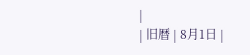|
| 旧暦 | 8月1日 |